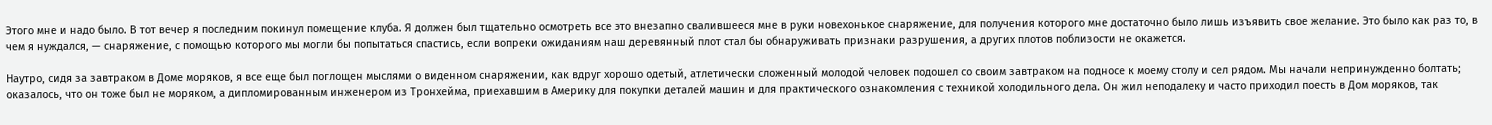Этого мне и надо было. В тот вечер я последним покинул помещение клуба. Я должен был тщательно осмотреть все это внезапно свалившееся мне в руки новехонькое снаряжение, для получения которого мне достаточно было лишь изъявить свое желание. Это было как раз то, в чем я нуждался, — снаряжение, с помощью которого мы могли бы попытаться спастись, если вопреки ожиданиям наш деревянный плот стал бы обнаруживать признаки разрушения, а других плотов поблизости не окажется.

Наутро, сидя за завтраком в Доме моряков, я все еще был поглощен мыслями о виденном снаряжении, как вдруг хорошо одетый, атлетически сложенный молодой человек подошел со своим завтраком на подносе к моему столу и сел рядом. Мы начали непринужденно болтать; оказалось, что он тоже был не моряком, а дипломированным инженером из Тронхейма, приехавшим в Америку для покупки деталей машин и для практического ознакомления с техникой холодильного дела. Он жил неподалеку и часто приходил поесть в Дом моряков, так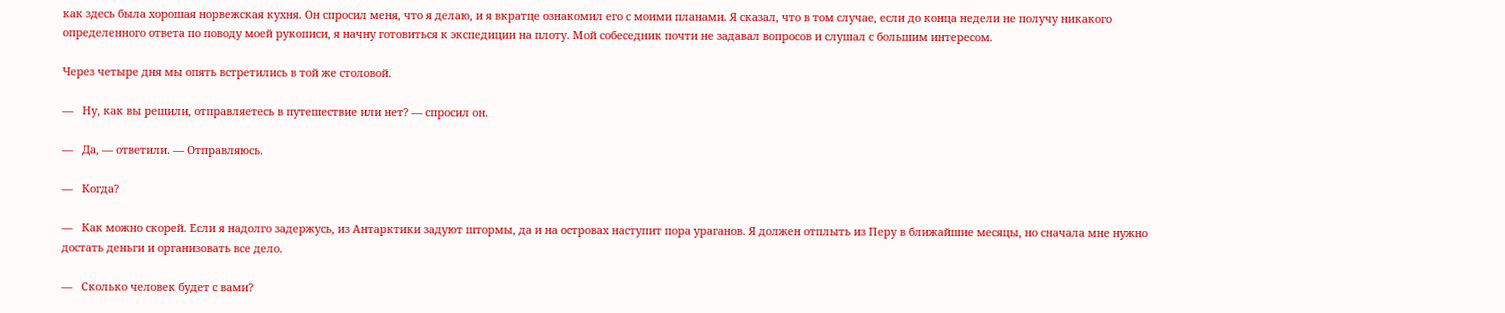как здесь была хорошая норвежская кухня. Он спросил меня, что я делаю, и я вкратце ознакомил его с моими планами. Я сказал, что в том случае, если до конца недели не получу никакого определенного ответа по поводу моей рукописи, я начну готовиться к экспедиции на плоту. Мой собеседник почти не задавал вопросов и слушал с большим интересом.

Через четыре дня мы опять встретились в той же столовой.

—   Ну, как вы решили, отправляетесь в путешествие или нет? — спросил он.

—   Да, — ответили. — Отправляюсь.

—   Когда?

—   Как можно скорей. Если я надолго задержусь, из Антарктики задуют штормы, да и на островах наступит пора ураганов. Я должен отплыть из Перу в ближайшие месяцы, но сначала мне нужно достать деньги и организовать все дело.

—   Сколько человек будет с вами?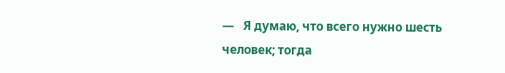—   Я думаю, что всего нужно шесть человек; тогда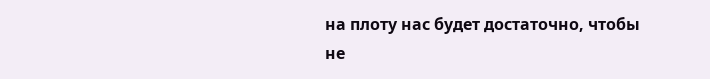на плоту нас будет достаточно, чтобы не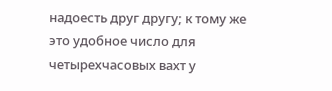надоесть друг другу; к тому же это удобное число для четырехчасовых вахт у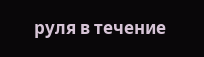руля в течение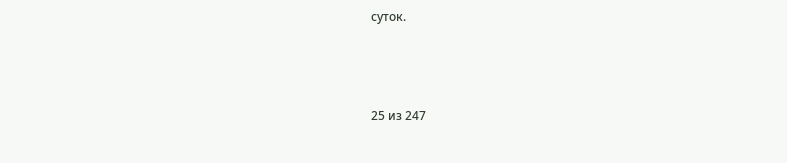суток.



25 из 247